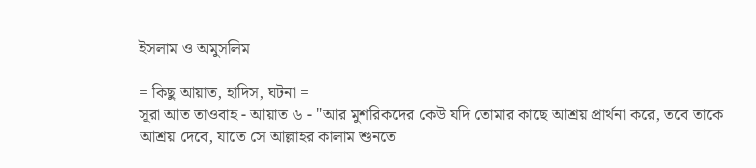ইসলাম ও অমুসলিম

= কিছু আয়াত, হাদিস, ঘটনা =
সূরা আত তাওবাহ - আয়াত ৬ - "আর মুশরিকদের কেউ যদি তোমার কাছে আশ্রয় প্রার্থনা করে, তবে তাকে আশ্রয় দেবে, যাতে সে আল্লাহর কালাম শুনতে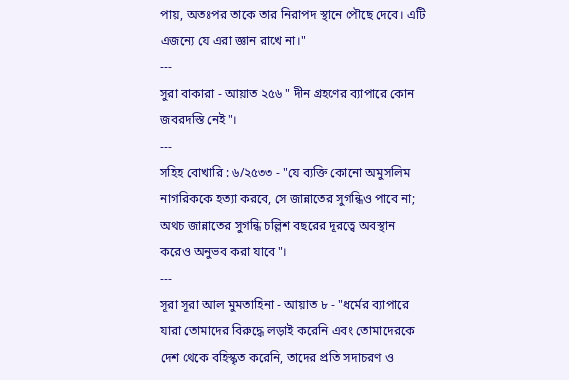পায়, অতঃপর তাকে তার নিরাপদ স্থানে পৌছে দেবে। এটি এজন্যে যে এরা জ্ঞান রাখে না।"
---
সুরা বাকারা - আয়াত ২৫৬ " দীন গ্রহণের ব্যাপারে কোন জবরদস্তি নেই"।
---
সহিহ বোখারি : ৬/২৫৩৩ - "যে ব্যক্তি কোনো অমুসলিম নাগরিককে হত্যা করবে, সে জান্নাতের সুগন্ধিও পাবে না; অথচ জান্নাতের সুগন্ধি চল্লিশ বছরের দূরত্বে অবস্থান করেও অনুভব করা যাবে"।
---
সূরা সূরা আল মুমতাহিনা - আয়াত ৮ - "ধর্মের ব্যাপারে যারা তোমাদের বিরুদ্ধে লড়াই করেনি এবং তোমাদেরকে দেশ থেকে বহিস্কৃত করেনি, তাদের প্রতি সদাচরণ ও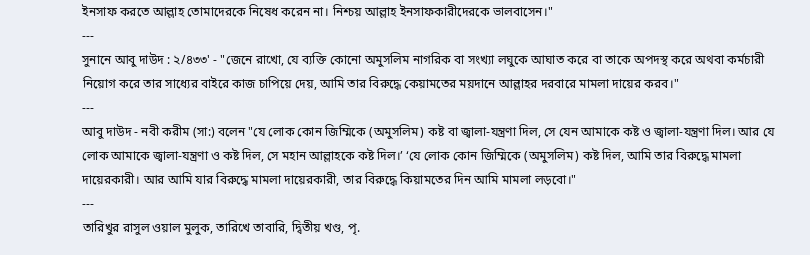ইনসাফ করতে আল্লাহ তোমাদেরকে নিষেধ করেন না। নিশ্চয় আল্লাহ ইনসাফকারীদেরকে ভালবাসেন।"
---
সুনানে আবু দাউদ : ২/৪৩৩' - "জেনে রাখো, যে ব্যক্তি কোনো অমুসলিম নাগরিক বা সংখ্যা লঘুকে আঘাত করে বা তাকে অপদস্থ করে অথবা কর্মচারী নিয়োগ করে তার সাধ্যের বাইরে কাজ চাপিয়ে দেয়, আমি তার বিরুদ্ধে কেয়ামতের ময়দানে আল্লাহর দরবারে মামলা দায়ের করব।"
---
আবু দাউদ - নবী করীম (সা:) বলেন "যে লোক কোন জিম্মিকে (অমুসলিম) কষ্ট বা জ্বালা-যন্ত্রণা দিল, সে যেন আমাকে কষ্ট ও জ্বালা-যন্ত্রণা দিল। আর যে লোক আমাকে জ্বালা-যন্ত্রণা ও কষ্ট দিল, সে মহান আল্লাহকে কষ্ট দিল।’ ‘যে লোক কোন জিম্মিকে (অমুসলিম) কষ্ট দিল, আমি তার বিরুদ্ধে মামলা দায়েরকারী। আর আমি যার বিরুদ্ধে মামলা দায়েরকারী, তার বিরুদ্ধে কিয়ামতের দিন আমি মামলা লড়বো।"
---
তারিখুর রাসুল ওয়াল মুলুক, তারিখে তাবারি, দ্বিতীয় খণ্ড, পৃ.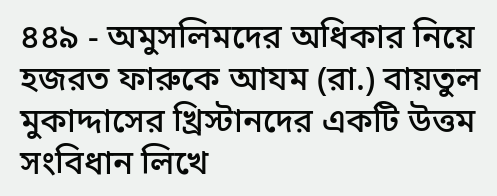৪৪৯ - অমুসলিমদের অধিকার নিয়ে হজরত ফারুকে আযম (রা.) বায়তুল মুকাদ্দাসের খ্রিস্টানদের একটি উত্তম সংবিধান লিখে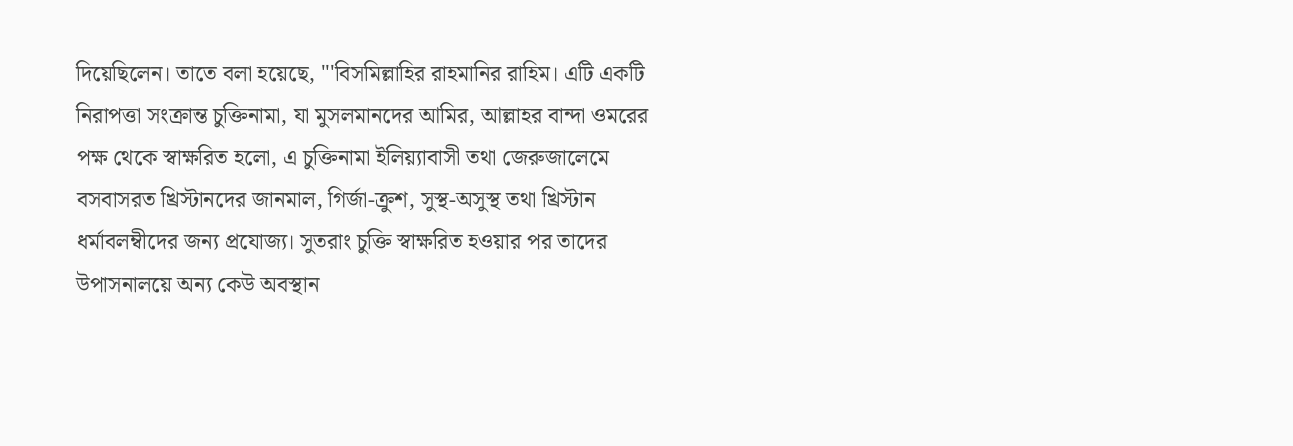দিয়েছিলেন। তাতে বলা হয়েছে, "'বিসমিল্লাহির রাহমানির রাহিম। এটি একটি নিরাপত্তা সংক্রান্ত চুক্তিনামা, যা মুসলমানদের আমির, আল্লাহর বান্দা ওমরের পক্ষ থেকে স্বাক্ষরিত হলো, এ চুক্তিনামা ইলিয়্যাবাসী তথা জেরুজালেমে বসবাসরত খ্রিস্টানদের জানমাল, গির্জা-ক্রুশ, সুস্থ-অসুস্থ তথা খ্রিস্টান ধর্মাবলম্বীদের জন্য প্রযোজ্য। সুতরাং চুক্তি স্বাক্ষরিত হওয়ার পর তাদের উপাসনালয়ে অন্য কেউ অবস্থান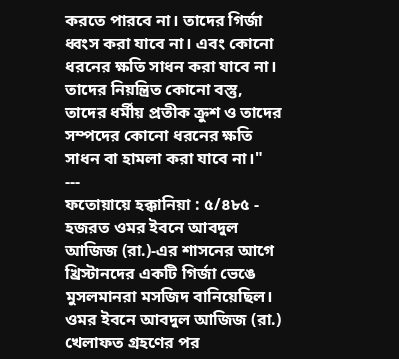করতে পারবে না। তাদের গির্জা ধ্বংস করা যাবে না। এবং কোনো ধরনের ক্ষতি সাধন করা যাবে না। তাদের নিয়ন্ত্রিত কোনো বস্তু, তাদের ধর্মীয় প্রতীক ক্রুশ ও তাদের সম্পদের কোনো ধরনের ক্ষতি সাধন বা হামলা করা যাবে না।"
---
ফতোয়ায়ে হক্কানিয়া : ৫/৪৮৫ - হজরত ওমর ইবনে আবদুল আজিজ (রা.)-এর শাসনের আগে খ্রিস্টানদের একটি গির্জা ভেঙে মুসলমানরা মসজিদ বানিয়েছিল। ওমর ইবনে আবদুল আজিজ (রা.) খেলাফত গ্রহণের পর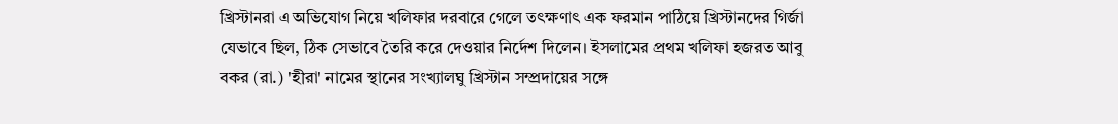খ্রিস্টানরা এ অভিযোগ নিয়ে খলিফার দরবারে গেলে তৎক্ষণাৎ এক ফরমান পাঠিয়ে খ্রিস্টানদের গির্জা যেভাবে ছিল, ঠিক সেভাবে তৈরি করে দেওয়ার নির্দেশ দিলেন। ইসলামের প্রথম খলিফা হজরত আবু বকর (রা.) 'হীরা' নামের স্থানের সংখ্যালঘু খ্রিস্টান সম্প্রদায়ের সঙ্গে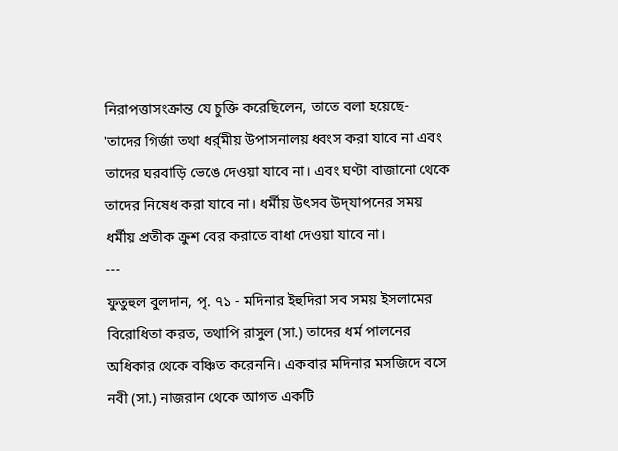নিরাপত্তাসংক্রান্ত যে চুক্তি করেছিলেন, তাতে বলা হয়েছে- 'তাদের গির্জা তথা ধর্র্মীয় উপাসনালয় ধ্বংস করা যাবে না এবং তাদের ঘরবাড়ি ভেঙে দেওয়া যাবে না। এবং ঘণ্টা বাজানো থেকে তাদের নিষেধ করা যাবে না। ধর্মীয় উৎসব উদ্‌যাপনের সময় ধর্মীয় প্রতীক ক্রুশ বের করাতে বাধা দেওয়া যাবে না।
---
ফুতুহুল বুলদান, পৃ. ৭১ - মদিনার ইহুদিরা সব সময় ইসলামের বিরোধিতা করত, তথাপি রাসুল (সা.) তাদের ধর্ম পালনের অধিকার থেকে বঞ্চিত করেননি। একবার মদিনার মসজিদে বসে নবী (সা.) নাজরান থেকে আগত একটি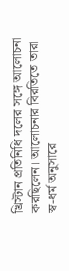খ্রিস্টান প্রতিনিধি দলের সঙ্গে আলোচনা করছিলেন। আলোচনার বিরতিতে তারা স্ব-ধর্ম অনুসারে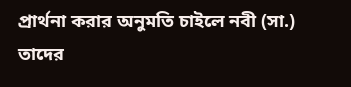প্রার্থনা করার অনুমতি চাইলে নবী (সা.) তাদের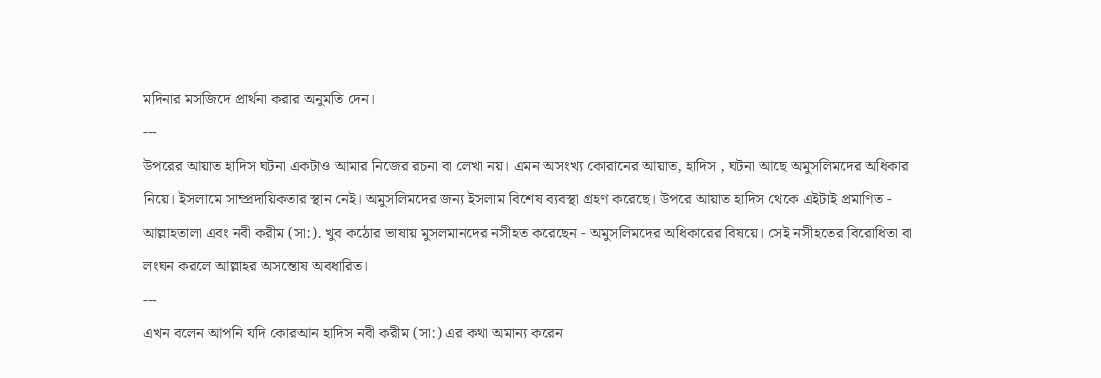মদিনার মসজিদে প্রার্থনা করার অনুমতি দেন।
---
উপরের আয়াত হাদিস ঘটনা একটাও আমার নিজের রচনা বা লেখা নয়। এমন অসংখ্য কোরানের আয়াত, হাদিস , ঘটনা আছে অমুসলিমদের অধিকার নিয়ে। ইসলামে সাম্প্রদায়িকতার স্থান নেই। অমুসলিমদের জন্য ইসলাম বিশেষ ব্যবস্থা গ্রহণ করেছে। উপরে আয়াত হাদিস থেকে এইটাই প্রমাণিত - আল্লাহতালা এবং নবী করীম (সা:). খুব কঠোর ভাষায় মুসলমানদের নসীহত করেছেন - অমুসলিমদের অধিকারের বিষয়ে। সেই নসীহতের বিরোধিতা বা লংঘন করলে আল্লাহর অসন্তোষ অবধারিত।
---
এখন বলেন আপনি যদি কোরআন হাদিস নবী করীম (সা:) এর কথা অমান্য করেন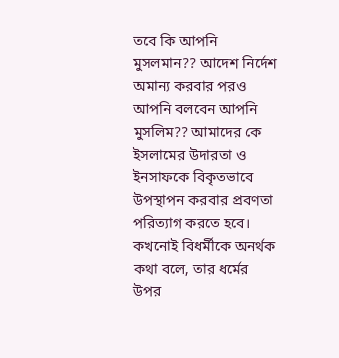তবে কি আপনি মুসলমান?? আদেশ নির্দেশ অমান্য করবার পরও আপনি বলবেন আপনি মুসলিম?? আমাদের কে ইসলামের উদারতা ও ইনসাফকে বিকৃতভাবে উপস্থাপন করবার প্রবণতা পরিত্যাগ করতে হবে। কখনোই বিধর্মীকে অনর্থক কথা বলে, তার ধর্মের উপর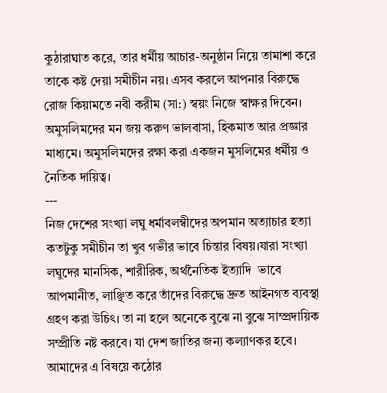কুঠারাঘাত করে, তার ধর্মীয় আচার-অনুষ্ঠান নিয়ে তামাশা করে তাকে কষ্ট দেয়া সমীচীন নয়। এসব করলে আপনার বিরুদ্ধে রোজ কিয়ামতে নবী করীম (সা:) স্বয়ং নিজে স্বাক্ষর দিবেন। অমুসলিমদের মন জয় করুণ ভালবাসা, হিকমাত আর প্রজ্ঞার মাধ্যমে। অমুসলিমদের রক্ষা করা একজন মুসলিমের ধর্মীয় ও নৈতিক দায়িত্ব।
---
নিজ দেশের সংখ্যা লঘু ধর্মাবলম্বীদের অপমান অত্যাচার হত্যা কতটুকু সমীচীন তা খুব গভীর ভাবে চিন্তার বিষয়।যারা সংখ্যা লঘুদের মানসিক, শারীরিক, অর্থনৈতিক ইত্যাদি  ভাবে আপমানীত, লাঞ্ছিত করে তাঁদের বিরুদ্ধে দ্রুত আইনগত ব্যবস্থা গ্রহণ করা উচিৎ। তা না হলে অনেকে বুঝে না বুঝে সাম্প্রদায়িক সম্প্রীতি নষ্ট করবে। যা দেশ জাতির জন্য কল্যাণকর হবে। আমাদের এ বিষয়ে কঠোর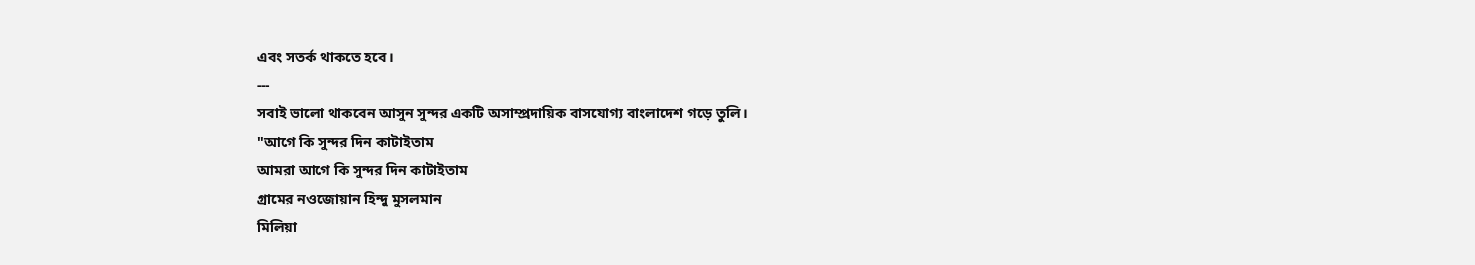এবং সতর্ক থাকতে হবে।
---
সবাই ভালো থাকবেন আসুন সুন্দর একটি অসাম্প্রদায়িক বাসযোগ্য বাংলাদেশ গড়ে তুলি।
"আগে কি সুন্দর দিন কাটাইতাম
আমরা আগে কি সুন্দর দিন কাটাইতাম
গ্রামের নওজোয়ান হিন্দু মুসলমান
মিলিয়া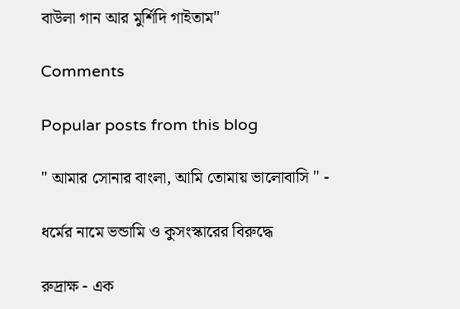বাউলা গান আর মুর্শিদি গাইতাম"

Comments

Popular posts from this blog

" আমার সোনার বাংলা, আমি তোমায় ভালোবাসি " -

ধর্মের নামে ভন্ডামি ও কুসংস্কারের বিরুদ্ধে

রুদ্রাক্ষ - এক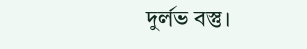দুর্লভ বস্তু।